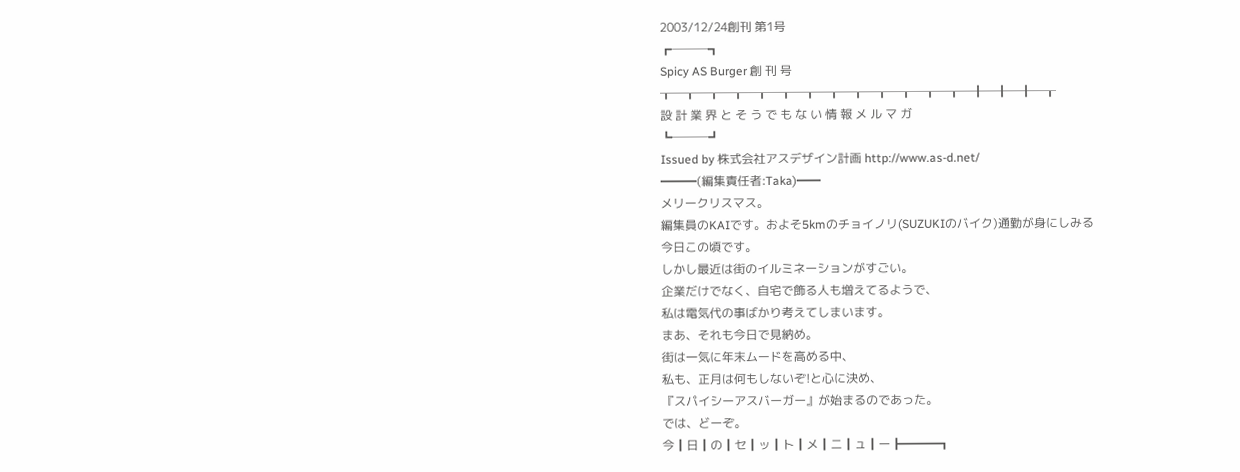2003/12/24創刊 第1号
┏───┓
Spicy AS Burger 創 刊 号
┰─┰─┰─┰─┰─┰─┰─┰─┰─┰─┰─┰─┰─╂─╂─╂─┰
設 計 業 界 と そ う で も な い 情 報 メ ル マ ガ
┗───┛
Issued by 株式会社アスデザイン計画 http://www.as-d.net/
━━━(編集責任者:Taka)━━
メリークリスマス。
編集員のKAIです。およそ5kmのチョイノリ(SUZUKIのバイク)通勤が身にしみる
今日この頃です。
しかし最近は街のイルミネーションがすごい。
企業だけでなく、自宅で飾る人も増えてるようで、
私は電気代の事ばかり考えてしまいます。
まあ、それも今日で見納め。
街は一気に年末ムードを高める中、
私も、正月は何もしないぞ!と心に決め、
『スパイシーアスバーガー』が始まるのであった。
では、どーぞ。
今┃日┃の┃セ┃ッ┃ト┃メ┃ニ┃ュ┃ー┣━━━┓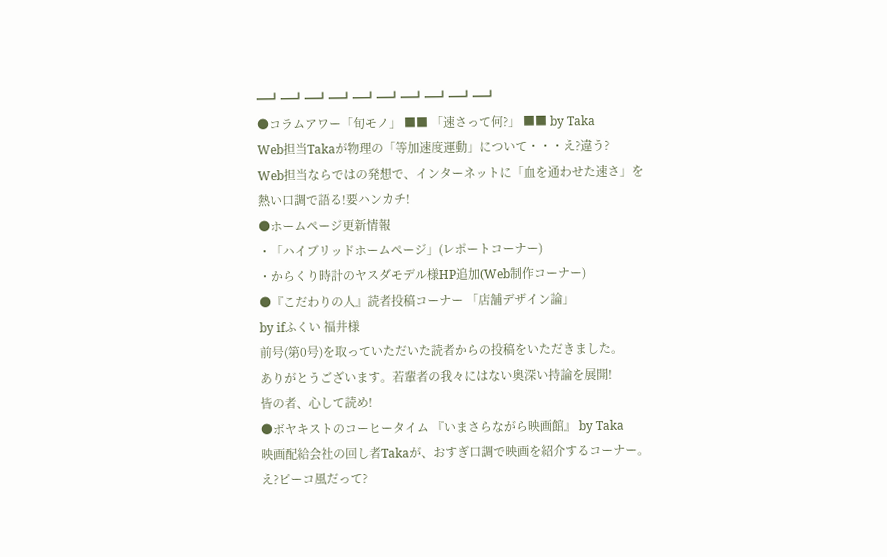━┛━┛━┛━┛━┛━┛━┛━┛━┛━┛
●コラムアワー「旬モノ」 ■■ 「速さって何?」 ■■ by Taka
Web担当Takaが物理の「等加速度運動」について・・・え?違う?
Web担当ならではの発想で、インターネットに「血を通わせた速さ」を
熱い口調で語る!要ハンカチ!
●ホームページ更新情報
・「ハイブリッドホームページ」(レポートコーナー)
・からくり時計のヤスダモデル様HP追加(Web制作コーナー)
●『こだわりの人』読者投稿コーナー 「店舗デザイン論」
by ifふくい 福井様
前号(第0号)を取っていただいた読者からの投稿をいただきました。
ありがとうございます。若輩者の我々にはない奥深い持論を展開!
皆の者、心して読め!
●ボヤキストのコーヒータイム 『いまさらながら映画館』 by Taka
映画配給会社の回し者Takaが、おすぎ口調で映画を紹介するコーナー。
え?ピーコ風だって?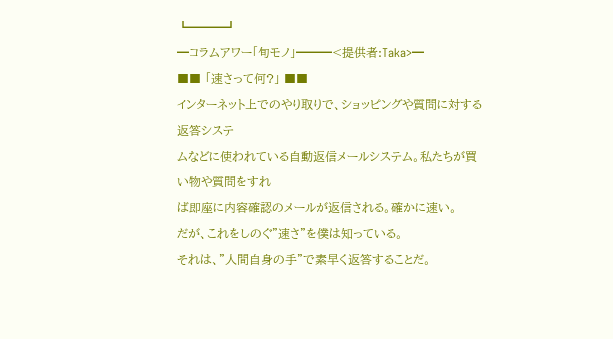┗━━━┛
━コラムアワー「旬モノ」━━━<提供者:Taka>━
■■ 「速さって何?」 ■■
インターネット上でのやり取りで、ショッピングや質問に対する返答システ
ムなどに使われている自動返信メールシステム。私たちが買い物や質問をすれ
ば即座に内容確認のメールが返信される。確かに速い。
だが、これをしのぐ”速さ”を僕は知っている。
それは、”人間自身の手”で素早く返答することだ。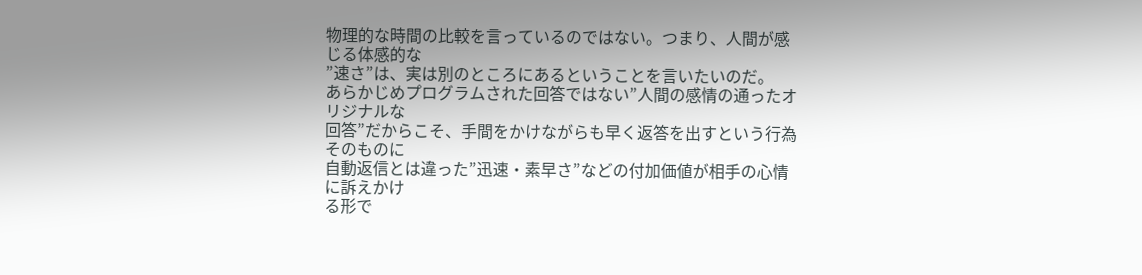物理的な時間の比較を言っているのではない。つまり、人間が感じる体感的な
”速さ”は、実は別のところにあるということを言いたいのだ。
あらかじめプログラムされた回答ではない”人間の感情の通ったオリジナルな
回答”だからこそ、手間をかけながらも早く返答を出すという行為そのものに
自動返信とは違った”迅速・素早さ”などの付加価値が相手の心情に訴えかけ
る形で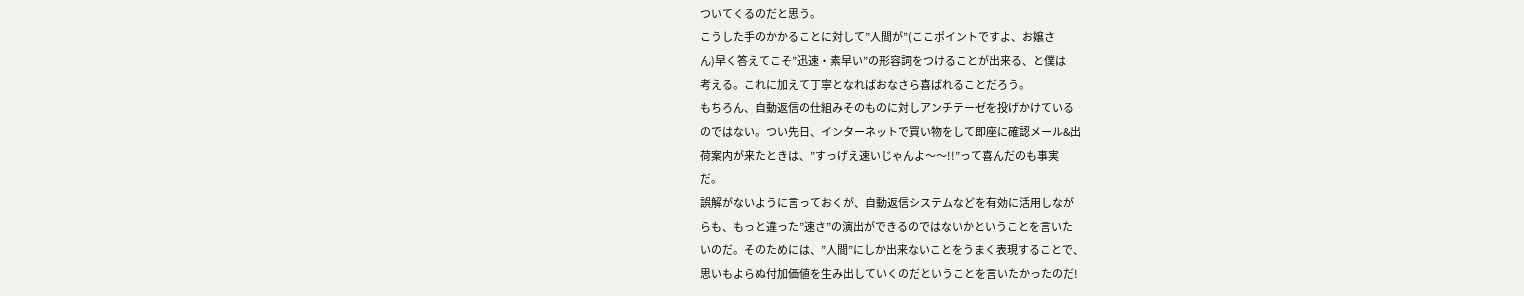ついてくるのだと思う。
こうした手のかかることに対して”人間が”(ここポイントですよ、お嬢さ
ん)早く答えてこそ”迅速・素早い”の形容詞をつけることが出来る、と僕は
考える。これに加えて丁寧となればおなさら喜ばれることだろう。
もちろん、自動返信の仕組みそのものに対しアンチテーゼを投げかけている
のではない。つい先日、インターネットで買い物をして即座に確認メール&出
荷案内が来たときは、”すっげえ速いじゃんよ〜〜!!”って喜んだのも事実
だ。
誤解がないように言っておくが、自動返信システムなどを有効に活用しなが
らも、もっと違った”速さ”の演出ができるのではないかということを言いた
いのだ。そのためには、”人間”にしか出来ないことをうまく表現することで、
思いもよらぬ付加価値を生み出していくのだということを言いたかったのだ!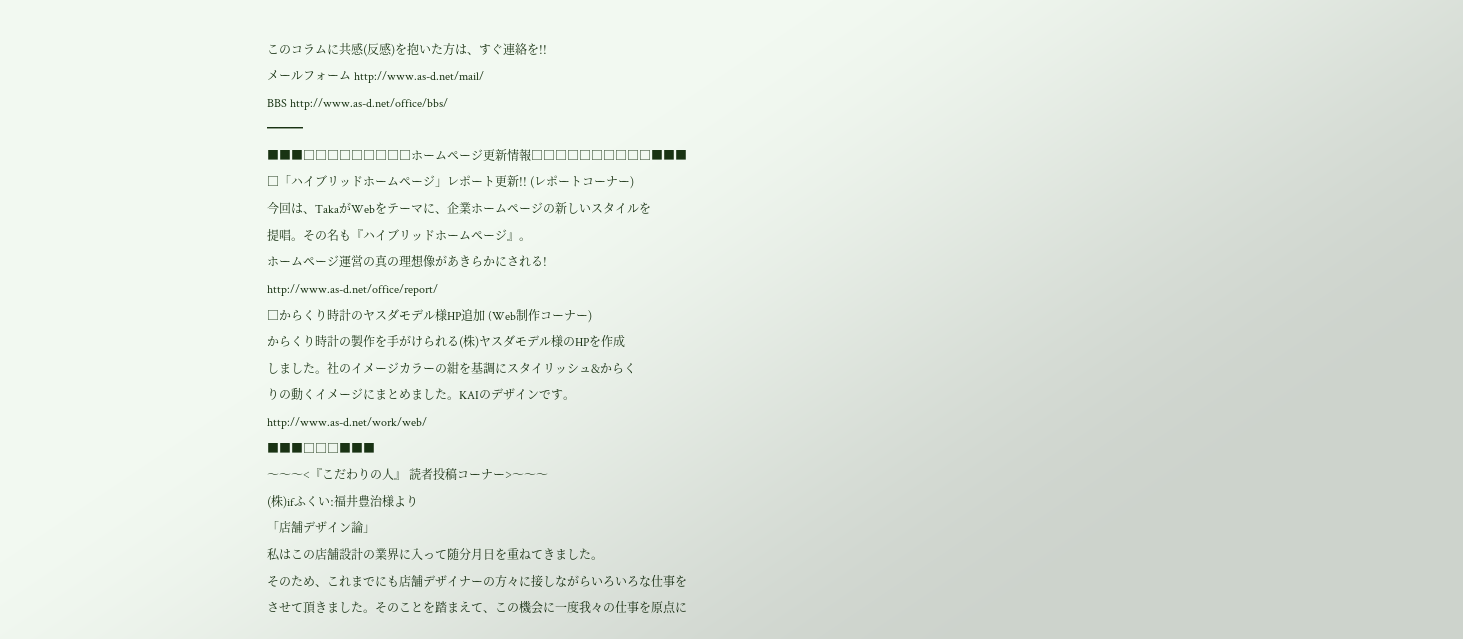このコラムに共感(反感)を抱いた方は、すぐ連絡を!!
メールフォーム http://www.as-d.net/mail/
BBS http://www.as-d.net/office/bbs/
━━━
■■■□□□□□□□□□ホームページ更新情報□□□□□□□□□□■■■
□「ハイブリッドホームページ」レポート更新!! (レポートコーナー)
今回は、TakaがWebをテーマに、企業ホームページの新しいスタイルを
提唱。その名も『ハイブリッドホームページ』。
ホームページ運営の真の理想像があきらかにされる!
http://www.as-d.net/office/report/
□からくり時計のヤスダモデル様HP追加 (Web制作コーナー)
からくり時計の製作を手がけられる(株)ヤスダモデル様のHPを作成
しました。社のイメージカラーの紺を基調にスタイリッシュ&からく
りの動くイメージにまとめました。KAIのデザインです。
http://www.as-d.net/work/web/
■■■□□□■■■
〜〜〜<『こだわりの人』 読者投稿コーナー>〜〜〜
(株)ifふくい:福井豊治様より
「店舗デザイン論」
私はこの店舗設計の業界に入って随分月日を重ねてきました。
そのため、これまでにも店舗デザイナーの方々に接しながらいろいろな仕事を
させて頂きました。そのことを踏まえて、この機会に一度我々の仕事を原点に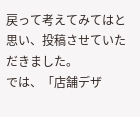戻って考えてみてはと思い、投稿させていただきました。
では、「店舗デザ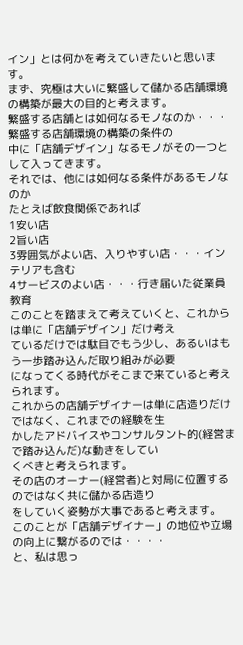イン」とは何かを考えていきたいと思います。
まず、究極は大いに繁盛して儲かる店舗環境の構築が最大の目的と考えます。
繁盛する店舗とは如何なるモノなのか・・・繁盛する店舗環境の構築の条件の
中に「店舗デザイン」なるモノがその一つとして入ってきます。
それでは、他には如何なる条件があるモノなのか
たとえば飲食関係であれば
1安い店
2旨い店
3雰囲気がよい店、入りやすい店・・・インテリアも含む
4サービスのよい店・・・行き届いた従業員教育
このことを踏まえて考えていくと、これからは単に「店舗デザイン」だけ考え
ているだけでは駄目でもう少し、あるいはもう一歩踏み込んだ取り組みが必要
になってくる時代がそこまで来ていると考えられます。
これからの店舗デザイナーは単に店造りだけではなく、これまでの経験を生
かしたアドバイスやコンサルタント的(経営まで踏み込んだ)な動きをしてい
くべきと考えられます。
その店のオーナー(経営者)と対局に位置するのではなく共に儲かる店造り
をしていく姿勢が大事であると考えます。
このことが「店舗デザイナー」の地位や立場の向上に繋がるのでは・・・・
と、私は思っ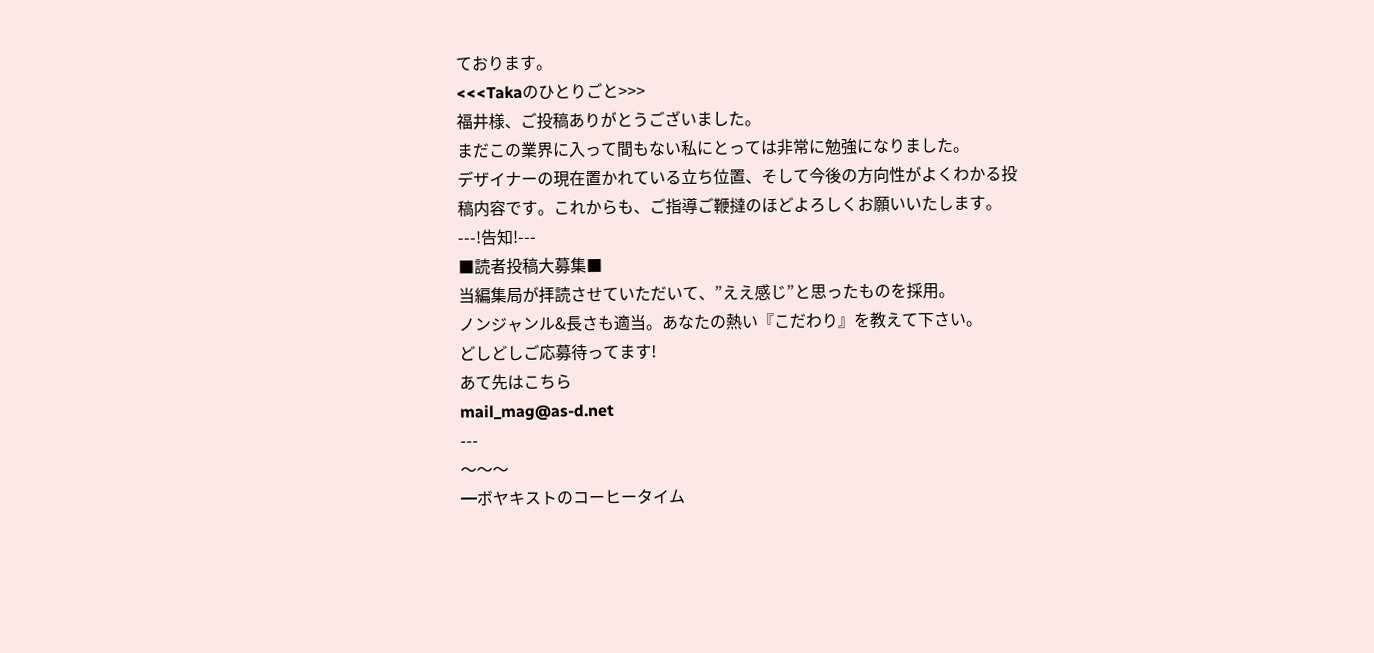ております。
<<<Takaのひとりごと>>>
福井様、ご投稿ありがとうございました。
まだこの業界に入って間もない私にとっては非常に勉強になりました。
デザイナーの現在置かれている立ち位置、そして今後の方向性がよくわかる投
稿内容です。これからも、ご指導ご鞭撻のほどよろしくお願いいたします。
---!告知!---
■読者投稿大募集■
当編集局が拝読させていただいて、”ええ感じ”と思ったものを採用。
ノンジャンル&長さも適当。あなたの熱い『こだわり』を教えて下さい。
どしどしご応募待ってます!
あて先はこちら
mail_mag@as-d.net
---
〜〜〜
━ボヤキストのコーヒータイム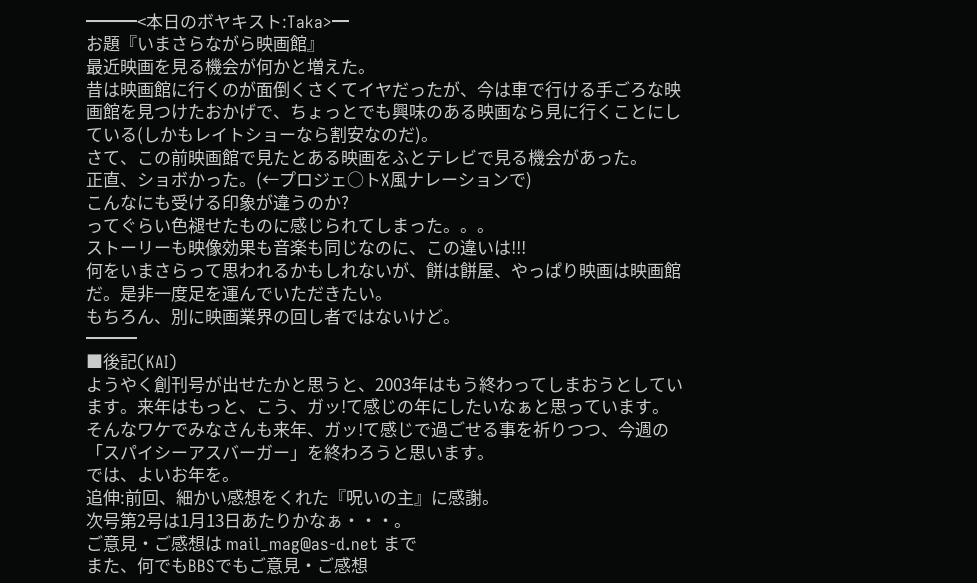━━━<本日のボヤキスト:Taka>━
お題『いまさらながら映画館』
最近映画を見る機会が何かと増えた。
昔は映画館に行くのが面倒くさくてイヤだったが、今は車で行ける手ごろな映
画館を見つけたおかげで、ちょっとでも興味のある映画なら見に行くことにし
ている(しかもレイトショーなら割安なのだ)。
さて、この前映画館で見たとある映画をふとテレビで見る機会があった。
正直、ショボかった。(←プロジェ○トX風ナレーションで)
こんなにも受ける印象が違うのか?
ってぐらい色褪せたものに感じられてしまった。。。
ストーリーも映像効果も音楽も同じなのに、この違いは!!!
何をいまさらって思われるかもしれないが、餅は餅屋、やっぱり映画は映画館
だ。是非一度足を運んでいただきたい。
もちろん、別に映画業界の回し者ではないけど。
━━━
■後記(KAI)
ようやく創刊号が出せたかと思うと、2003年はもう終わってしまおうとしてい
ます。来年はもっと、こう、ガッ!て感じの年にしたいなぁと思っています。
そんなワケでみなさんも来年、ガッ!て感じで過ごせる事を祈りつつ、今週の
「スパイシーアスバーガー」を終わろうと思います。
では、よいお年を。
追伸:前回、細かい感想をくれた『呪いの主』に感謝。
次号第2号は1月13日あたりかなぁ・・・。
ご意見・ご感想は mail_mag@as-d.net まで
また、何でもBBSでもご意見・ご感想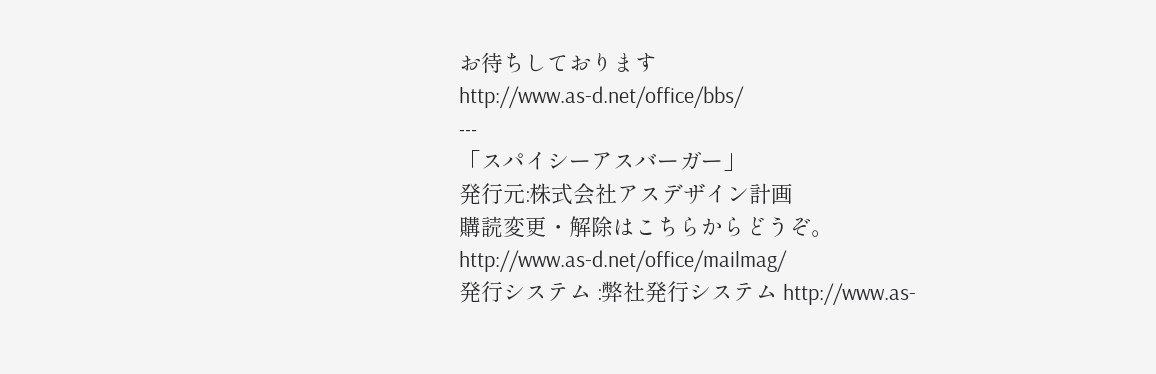お待ちしております
http://www.as-d.net/office/bbs/
---
「スパイシーアスバーガー」
発行元:株式会社アスデザイン計画
購読変更・解除はこちらからどうぞ。
http://www.as-d.net/office/mailmag/
発行システム :弊社発行システム http://www.as-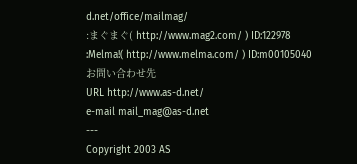d.net/office/mailmag/
:まぐまぐ( http://www.mag2.com/ ) ID:122978
:Melma!( http://www.melma.com/ ) ID:m00105040
お問い合わせ先
URL http://www.as-d.net/
e-mail mail_mag@as-d.net
---
Copyright 2003 AS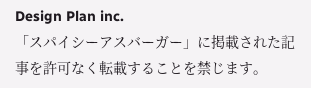Design Plan inc.
「スパイシーアスバーガー」に掲載された記事を許可なく転載することを禁じます。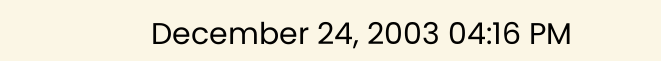December 24, 2003 04:16 PM